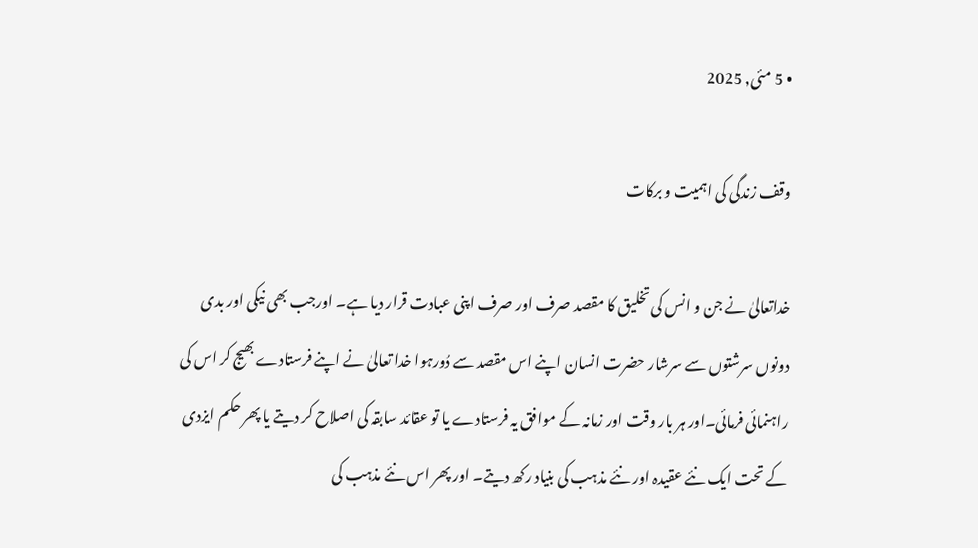• 5 مئی, 2025

وقف زندگی کی اہمیت و برکات

خداتعالیٰ نے جن و انس کی تخلیق کا مقصد صرف اور صرف اپنی عبادت قرار دیا ہے۔ اورجب بھی نیکی اور بدی دونوں سرشتوں سے سرشار حضرت انسان اپنے اس مقصد سے دُورہوا خدا تعالیٰ نے اپنے فرستادے بھیج کر اس کی راہنمائی فرمائی۔اور ہر بار وقت اور زمانہ کے موافق یہ فرستادے یا تو عقائد سابقہ کی اصلاح کر دیتے یا پھر حکم ایزدی کے تحت ایک نئے عقیدہ اور نئے مذہب کی بنیاد رکھ دیتے۔ اور پھر اس نئے مذہب کی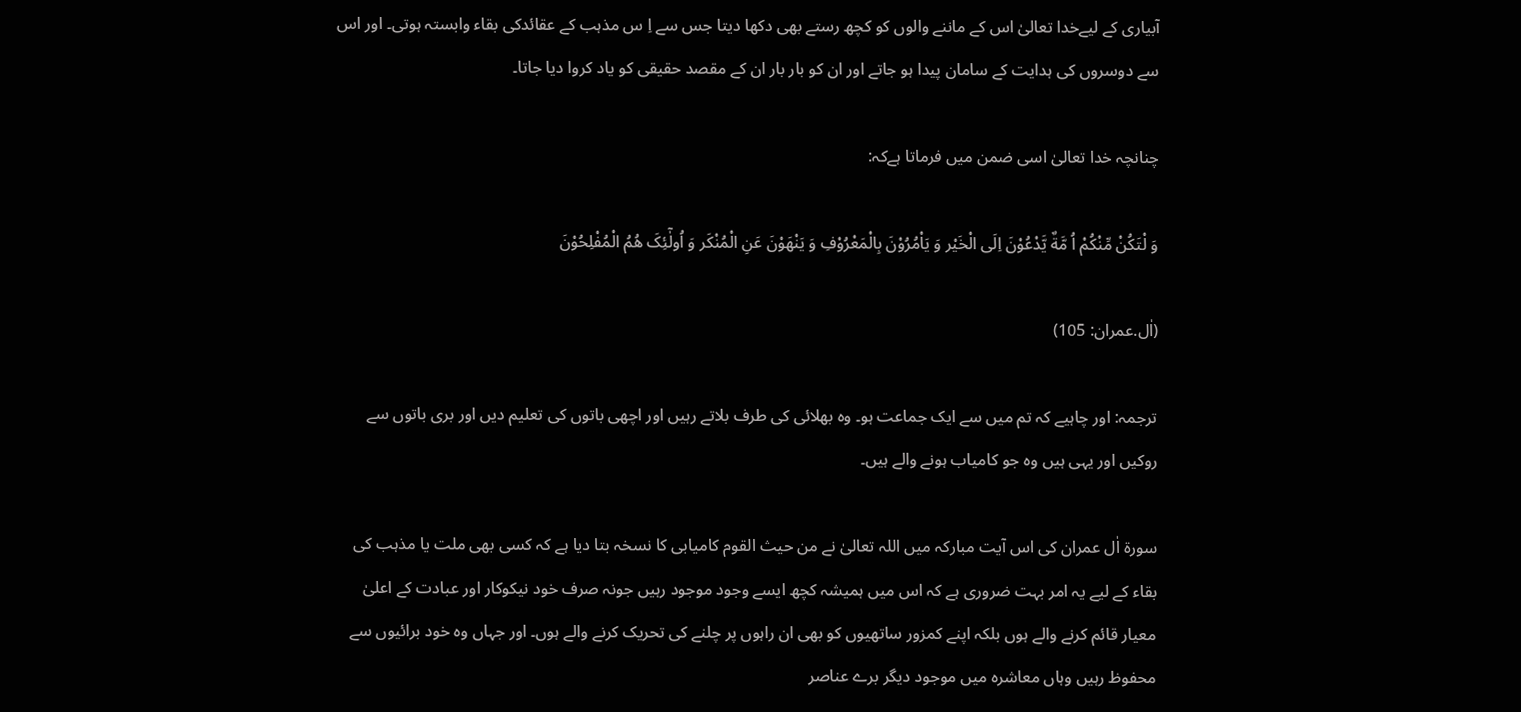آبیاری کے لیےخدا تعالیٰ اس کے ماننے والوں کو کچھ رستے بھی دکھا دیتا جس سے اِ س مذہب کے عقائدکی بقاء وابستہ ہوتی۔ اور اس سے دوسروں کی ہدایت کے سامان پیدا ہو جاتے اور ان کو بار بار ان کے مقصد حقیقی کو یاد کروا دیا جاتا۔

چنانچہ خدا تعالیٰ اسی ضمن میں فرماتا ہےکہ:

وَ لْتَكُنْ مِّنْكُمْ اُ مَّةٌ يَّدْعُوْنَ اِلَى الْخَيْر وَ يَاْمُرُوْنَ بِالْمَعْرُوْفِ وَ يَنْهَوْنَ عَنِ الْمُنْكَر وَ اُولٰٓئِکَ هُمُ الْمُفْلِحُوْنَ

(اٰل.عمران: 105)

ترجمہ: اور چاہیے کہ تم میں سے ایک جماعت ہو۔ وہ بھلائی کی طرف بلاتے رہیں اور اچھی باتوں کی تعلیم دیں اور بری باتوں سے روکیں اور یہی ہیں وہ جو کامیاب ہونے والے ہیں۔

سورۃ اٰل عمران کی اس آیت مبارکہ میں اللہ تعالیٰ نے من حیث القوم کامیابی کا نسخہ بتا دیا ہے کہ کسی بھی ملت یا مذہب کی بقاء کے لیے یہ امر بہت ضروری ہے کہ اس میں ہمیشہ کچھ ایسے وجود موجود رہیں جونہ صرف خود نیکوکار اور عبادت کے اعلیٰ معیار قائم کرنے والے ہوں بلکہ اپنے کمزور ساتھیوں کو بھی ان راہوں پر چلنے کی تحریک کرنے والے ہوں۔ اور جہاں وہ خود برائیوں سے محفوظ رہیں وہاں معاشرہ میں موجود دیگر برے عناصر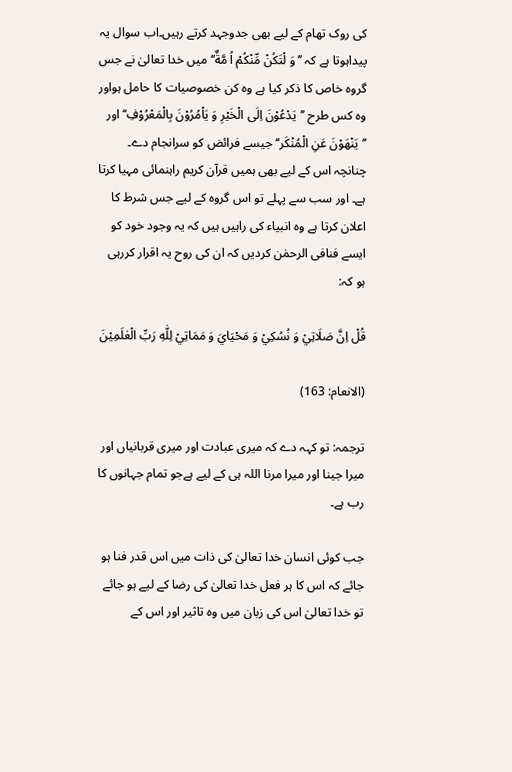کی روک تھام کے لیے بھی جدوجہد کرتے رہیں۔اب سوال یہ پیداہوتا ہے کہ ’’وَ لْتَكُنْ مِّنْكُمْ اُ مَّةٌ‘‘ میں خدا تعالیٰ نے جس گروہ خاص کا ذکر کیا ہے وہ کن خصوصیات کا حامل ہواور وہ کس طرح ’’یَدْعُوْنَ اِلَى الْخَيْرِ وَ يَاْمُرُوْنَ بِالْمَعْرُوْفِ‘‘اور ’’يَنْهَوْنَ عَنِ الْمُنْكَر‘‘ جیسے فرائض کو سرانجام دے۔ چنانچہ اس کے لیے بھی ہمیں قرآن کریم راہنمائی مہیا کرتا ہے۔ اور سب سے پہلے تو اس گروہ کے لیے جس شرط کا اعلان کرتا ہے وہ انبیاء کی راہیں ہیں کہ یہ وجود خود کو ایسے فنافی الرحمٰن کردیں کہ ان کی روح یہ اقرار کررہی ہو کہ:

قُلْ اِنَّ صَلَاتِيْ وَ نُسُكِيْ وَ مَحْيَايَ وَ مَمَاتِيْ لِلّٰهِ رَبِّ الْعٰلَمِيْنَ

(الانعام: 163)

ترجمہ: تو کہہ دے کہ میری عبادت اور میری قربانیاں اور میرا جینا اور میرا مرنا اللہ ہی کے لیے ہےجو تمام جہانوں کا رب ہے۔

جب کوئی انسان خدا تعالیٰ کی ذات میں اس قدر فنا ہو جائے کہ اس کا ہر فعل خدا تعالیٰ کی رضا کے لیے ہو جائے تو خدا تعالیٰ اس کی زبان میں وہ تاثیر اور اس کے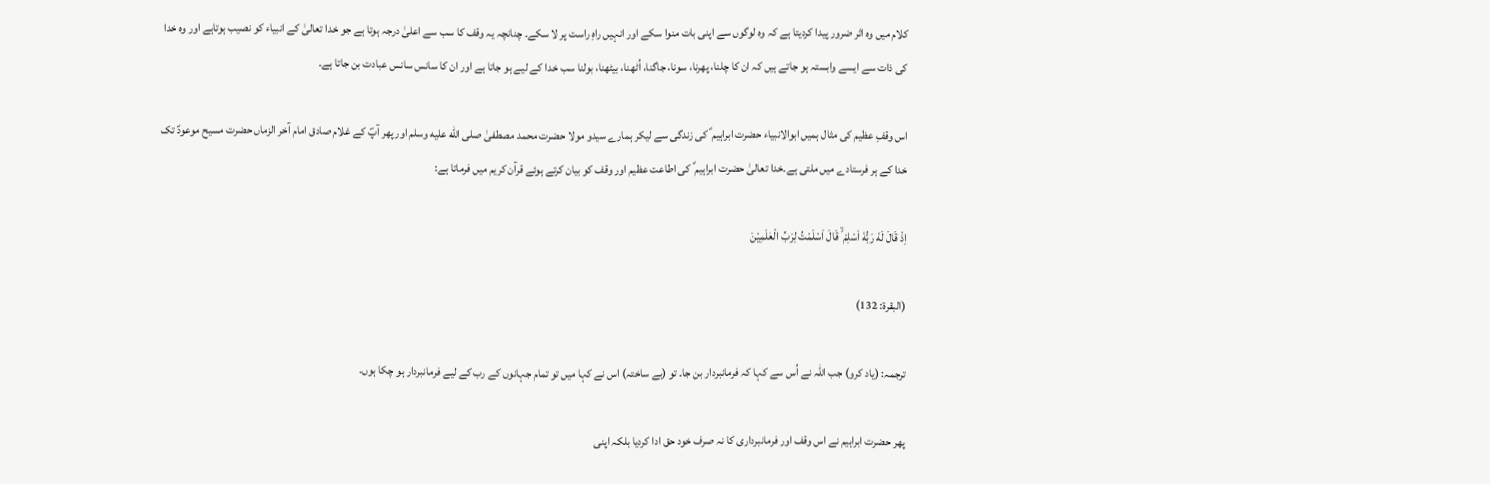کلام میں وہ اثر ضرور پیدا کردیتا ہے کہ وہ لوگوں سے اپنی بات منوا سکے اور انہیں راہِ راست پر لا سکے۔ چنانچہ یہ وقف کا سب سے اعلیٰ درجہ ہوتا ہے جو خدا تعالیٰ کے انبیاء کو نصیب ہوتاہے اور وہ خدا کی ذات سے ایسے وابستہ ہو جاتے ہیں کہ ان کا چلنا، پھرنا، سونا، جاگنا، اُٹھنا، بیٹھنا، بولنا سب خدا کے لیے ہو جاتا ہے اور ان کا سانس سانس عبادت بن جاتا ہے۔

اس وقفِ عظیم کی مثال ہمیں ابوالانبیاء حضرت ابراہیم ؑ کی زندگی سے لیکر ہمارے سیدو مولا حضرت محمد مصطفیٰ صلى الله عليه وسلم اور پھر آپؐ کے غلام صادق امام آخر الزماں حضرت مسیح موعودؑ تک خدا کے ہر فرستادے میں ملتی ہے۔خدا تعالیٰ حضرت ابراہیم ؑ کی اطاعت عظیم اور وقف کو بیان کرتے ہوئے قرآن کریم میں فرماتا ہے:

اِذْ قَالَ لَهٗ رَبُّهٗ اَسْلِمْ ۙ قَالَ اَسْلَمْتُ لِرَبِّ الْعٰلَمِيْنَ

(البقرۃ: 132)

ترجمہ: (یاد کرو) جب اللہ نے اُس سے کہا کہ فرمانبردار بن جا۔ تو (بے ساختہ) اس نے کہا میں تو تمام جہانوں کے رب کے لیے فرمانبردار ہو چکا ہوں۔

پھر حضرت ابراہیم نے اس وقف اور فرمانبرداری کا نہ صرف خود حق ادا کردیا بلکہ اپنی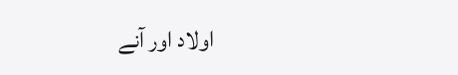اولاد اور آنے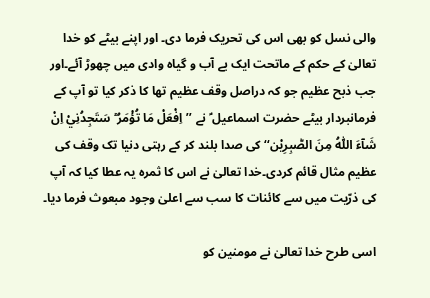والی نسل کو بھی اس کی تحریک فرما دی۔ اور اپنے بیٹے کو خدا تعالیٰ کے حکم کے ماتحت ایک بے آب و گیاہ وادی میں چھوڑ آئے۔اور جب ذبح عظیم جو کہ دراصل وقف عظیم تھا کا ذکر کیا تو آپ کے فرمانبردار بیٹے حضرت اسماعیل ؑ نے ’’اِفْعَلْ مَا تُؤْمَرُ ؕ سَتَجِدُنِيْ اِنْ شَآءَ اللّٰهُ مِنَ الصّٰبِرِيْن‘‘ کی صدا بلند کر کے رہتی دنیا تک وقف کی عظیم مثال قائم کردی۔خدا تعالیٰ نے اس کا ثمرہ یہ عطا کیا کہ آپ کی ذرّیت میں سے کائنات کا سب سے اعلیٰ وجود مبعوث فرما دیا۔

اسی طرح خدا تعالیٰ نے مومنین کو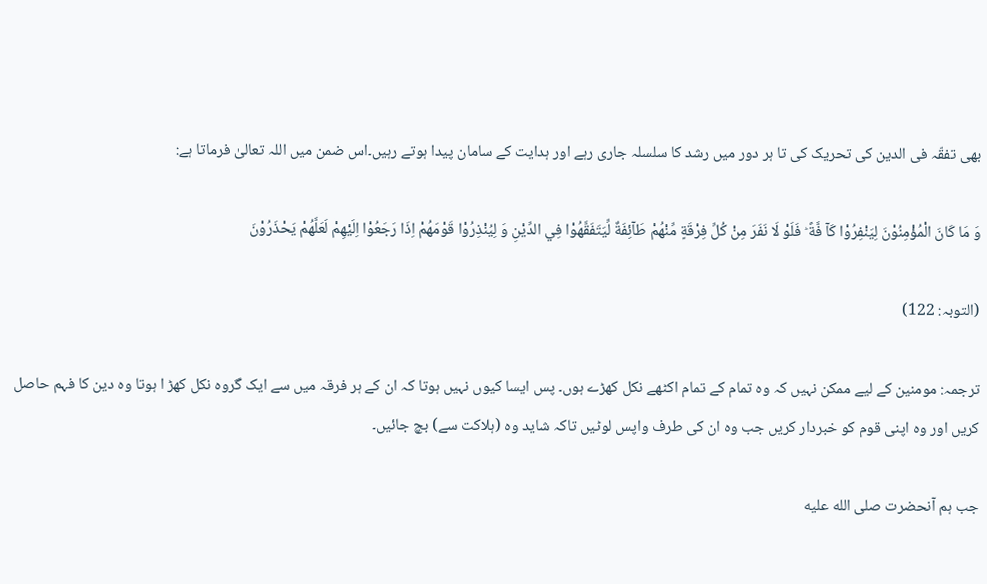بھی تفقّہ فی الدین کی تحریک کی تا ہر دور میں رشد کا سلسلہ جاری رہے اور ہدایت کے سامان پیدا ہوتے رہیں۔اس ضمن میں اللہ تعالیٰ فرماتا ہے:

وَ مَا كَانَ الْمُؤْمِنُوْنَ لِيَنْفِرُوْا كَآ فَّةً ؕ فَلَوْ لَا نَفَرَ مِنْ كُلِّ فِرْقَةٍ مِّنْهُمْ طَآئِفَةٌ لِّيَتَفَقَّهُوْا فِي الدِّيْنِ وَ لِيُنْذِرُوْا قَوْمَهُمْ اِذَا رَجَعُوْا اِلَيْهِمْ لَعَلَّهُمْ يَحْذَرُوْنَ

(التوبہ: 122)

ترجمہ: مومنین کے لیے ممکن نہیں کہ وہ تمام کے تمام اکٹھے نکل کھڑے ہوں۔ پس ایسا کیوں نہیں ہوتا کہ ان کے ہر فرقہ میں سے ایک گروہ نکل کھڑ ا ہوتا وہ دین کا فہم حاصل کریں اور وہ اپنی قوم کو خبردار کریں جب وہ ان کی طرف واپس لوٹیں تاکہ شاید وہ (ہلاکت سے) بچ جائیں۔

جب ہم آنحضرت صلى الله عليه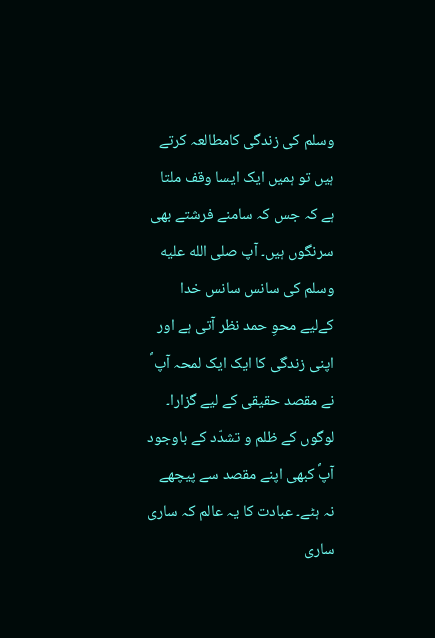وسلم کی زندگی کامطالعہ کرتے ہیں تو ہمیں ایک ایسا وقف ملتا ہے کہ جس کہ سامنے فرشتے بھی سرنگوں ہیں۔ آپ صلى الله عليه وسلم کی سانس سانس خدا کےلیے محوِ حمد نظر آتی ہے اور اپنی زندگی کا ایک ایک لمحہ آپ ؐ نے مقصد حقیقی کے لیے گزارا۔ لوگوں کے ظلم و تشدّد کے باوجود آپؐ کبھی اپنے مقصد سے پیچھے نہ ہٹے۔ عبادت کا یہ عالم کہ ساری ساری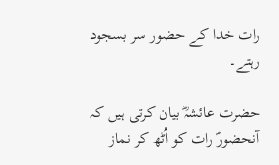رات خدا کے حضور سر بسجود رہتے۔

حضرت عائشہؓ بیان کرتی ہیں کہ آنحضورؐ رات کو اُٹھ کر نماز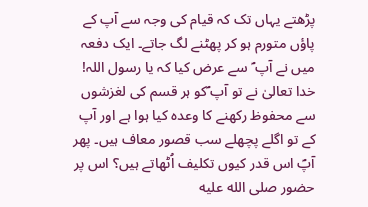پڑھتے یہاں تک کہ قیام کی وجہ سے آپ کے پاؤں متورم ہو کر پھٹنے لگ جاتے۔ ایک دفعہ میں نے آپ ؐ سے عرض کیا کہ یا رسول اللہ! خدا تعالیٰ نے تو آپ ؐکو ہر قسم کی لغزشوں سے محفوظ رکھنے کا وعدہ کیا ہوا ہے اور آپ کے تو اگلے پچھلے سب قصور معاف ہیں۔ پھر آپؐ اس قدر کیوں تکلیف اُٹھاتے ہیں؟ اس پر حضور صلى الله عليه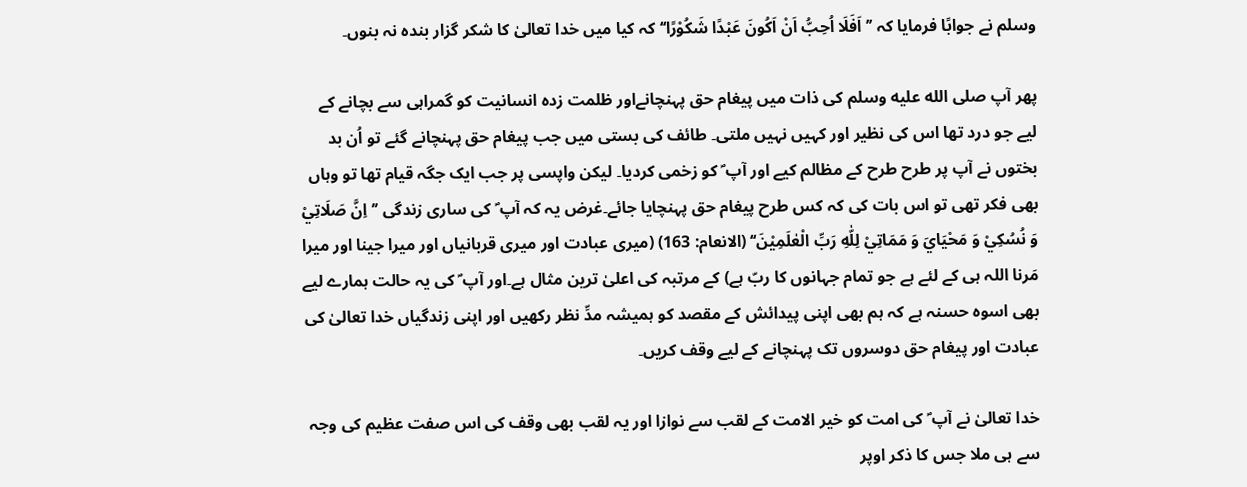وسلم نے جوابًا فرمایا کہ ’’اَفَلَا اُحِبُّ اَنْ اَکُونَ عَبْدًا شَکُوْرًا‘‘ کہ کیا میں خدا تعالیٰ کا شکر گزار بندہ نہ بنوں۔

پھر آپ صلى الله عليه وسلم کی ذات میں پیغام حق پہنچانےاور ظلمت زدہ انسانیت کو گمراہی سے بچانے کے لیے جو درد تھا اس کی نظیر اور کہیں نہیں ملتی۔ طائف کی بستی میں جب پیغام حق پہنچانے گئے تو اُن بد بختوں نے آپ پر طرح طرح کے مظالم کیے اور آپ ؐ کو زخمی کردیا۔ لیکن واپسی پر جب ایک جگہ قیام تھا تو وہاں بھی فکر تھی تو اس بات کی کہ کس طرح پیغام حق پہنچایا جائے۔غرض یہ کہ آپ ؐ کی ساری زندگی ’’اِنَّ صَلَاتِيْ وَ نُسُكِيْ وَ مَحْيَايَ وَ مَمَاتِيْ لِلّٰهِ رَبِّ الْعٰلَمِيْنَ‘‘ (الانعام: 163) (میری عبادت اور میری قربانیاں اور میرا جینا اور میرا مَرنا اللہ ہی کے لئے ہے جو تمام جہانوں کا ربّ ہے) کے مرتبہ کی اعلیٰ ترین مثال ہے۔اور آپ ؐ کی یہ حالت ہمارے لیے بھی اسوہ حسنہ ہے کہ ہم بھی اپنی پیدائش کے مقصد کو ہمیشہ مدِّ نظر رکھیں اور اپنی زندگیاں خدا تعالیٰ کی عبادت اور پیغام حق دوسروں تک پہنچانے کے لیے وقف کریں۔

خدا تعالیٰ نے آپ ؐ کی امت کو خیر الامت کے لقب سے نوازا اور یہ لقب بھی وقف کی اس صفت عظیم کی وجہ سے ہی ملا جس کا ذکر اوپر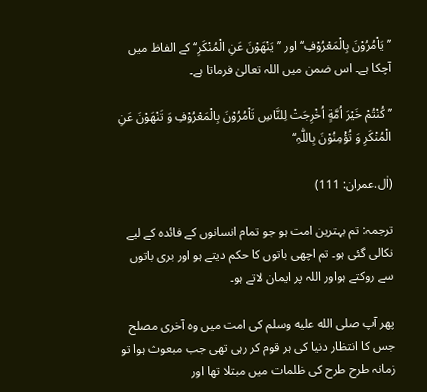’’يَاْمُرُوْنَ بِالْمَعْرُوْفِ‘‘ اور ’’ يَنْهَوْنَ عَنِ الْمُنْكَرِ‘‘ کے الفاظ میں آچکا ہے۔ اس ضمن میں اللہ تعالیٰ فرماتا ہے۔

’’كُنْتُمْ خَيْرَ اُمَّةٍ اُخْرِجَتْ لِلنَّاسِ تَاْمُرُوْنَ بِالْمَعْرُوْفِ وَ تَنْهَوْنَ عَنِ الْمُنْكَرِ وَ تُؤْمِنُوْنَ بِاللّٰہِ‘‘

(اٰل.عمران: 111)

ترجمہ: تم بہترین امت ہو جو تمام انسانوں کے فائدہ کے لیے نکالی گئی ہو۔ تم اچھی باتوں کا حکم دیتے ہو اور بری باتوں سے روکتے ہواور اللہ پر ایمان لاتے ہو۔

پھر آپ صلى الله عليه وسلم کی امت میں وہ آخری مصلح جس کا انتظار دنیا کی ہر قوم کر رہی تھی جب مبعوث ہوا تو زمانہ طرح طرح کی ظلمات میں مبتلا تھا اور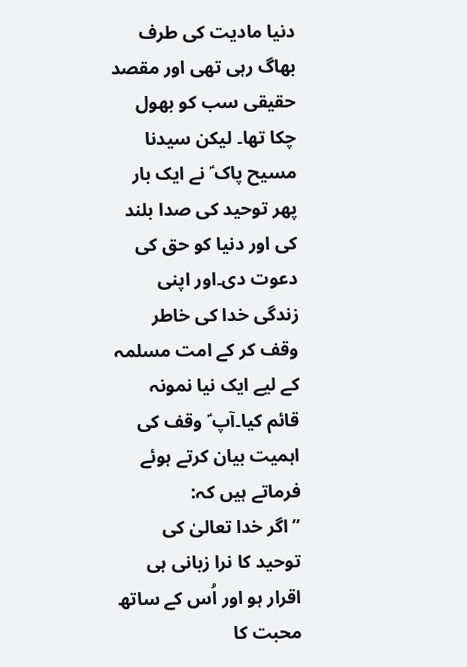دنیا مادیت کی طرف بھاگ رہی تھی اور مقصد حقیقی سب کو بھول چکا تھا۔ لیکن سیدنا مسیح پاک ؑ نے ایک بار پھر توحید کی صدا بلند کی اور دنیا کو حق کی دعوت دی۔اور اپنی زندگی خدا کی خاطر وقف کر کے امت مسلمہ کے لیے ایک نیا نمونہ قائم کیا۔آپ ؑ وقف کی اہمیت بیان کرتے ہوئے فرماتے ہیں کہ:
’’اگر خدا تعالیٰ کی توحید کا نرا زبانی ہی اقرار ہو اور اُس کے ساتھ محبت کا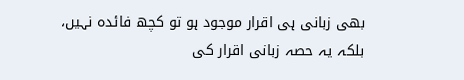بھی زبانی ہی اقرار موجود ہو تو کچھ فائدہ نہیں، بلکہ یہ حصہ زبانی اقرار کی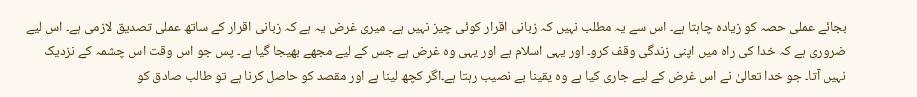بجائے عملی حصہ کو زیادہ چاہتا ہے۔ اس سے یہ مطلب نہیں کہ زبانی اقرار کوئی چیز نہیں ہے۔ میری غرض یہ ہے کہ زبانی اقرار کے ساتھ عملی تصدیق لازمی ہے۔ اس لیے ضروری ہے کہ خدا کی راہ میں اپنی زندگی وقف کرو۔ اور یہی اسلام ہے اور یہی وہ غرض ہے جس کے لیے مجھے بھیجا گیا ہے۔ پس جو اس وقت اس چشمہ کے نزدیک نہیں آتا۔ جو خدا تعالیٰ نے اس غرض کے لیے جاری کیا ہے وہ یقینا بے نصیب رہتا ہے۔اگر کچھ لینا ہے اور مقصد کو حاصل کرنا ہے تو طالب صادق کو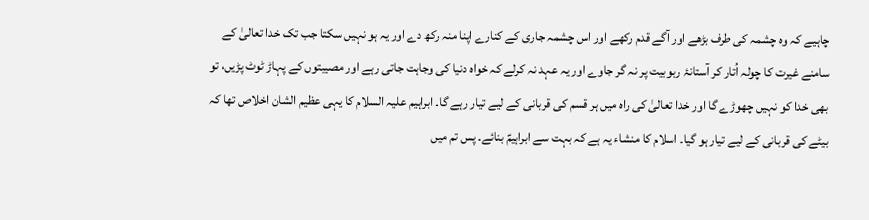چاہیے کہ وہ چشمہ کی طرف بڑھے اور آگے قدم رکھے اور اس چشمہ جاری کے کنارے اپنا منہ رکھ دے اور یہ ہو نہیں سکتا جب تک خدا تعالیٰ کے سامنے غیرت کا چولہ اُتار کر آستانۂ ربوبیت پر نہ گر جاوے اور یہ عہد نہ کرلے کہ خواہ دنیا کی وجاہت جاتی رہے اور مصیبتوں کے پہاڑ ٹوٹ پڑیں، تو بھی خدا کو نہیں چھوڑے گا اور خدا تعالیٰ کی راہ میں ہر قسم کی قربانی کے لیے تیار رہے گا۔ ابراہیم علیہ السلام کا یہی عظیم الشان اخلاص تھا کہ بیٹے کی قربانی کے لیے تیار ہو گیا۔ اسلام کا منشاء یہ ہے کہ بہت سے ابراہیمؑ بنائے۔ پس تم میں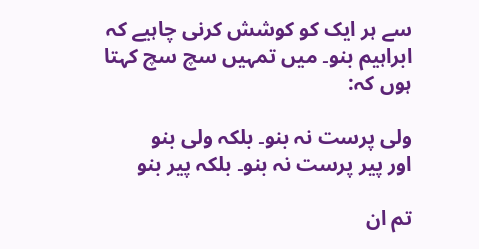سے ہر ایک کو کوشش کرنی چاہیے کہ ابراہیم بنو۔ میں تمہیں سچ سچ کہتا ہوں کہ:

ولی پرست نہ بنو۔ بلکہ ولی بنو
اور پیر پرست نہ بنو۔ بلکہ پیر بنو

تم ان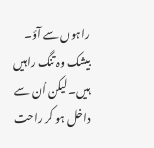راہوں سے آؤ۔ بیشک وہ تنگ راہیں ہیں۔ لیکن اُن سے داخل ہو کر راحت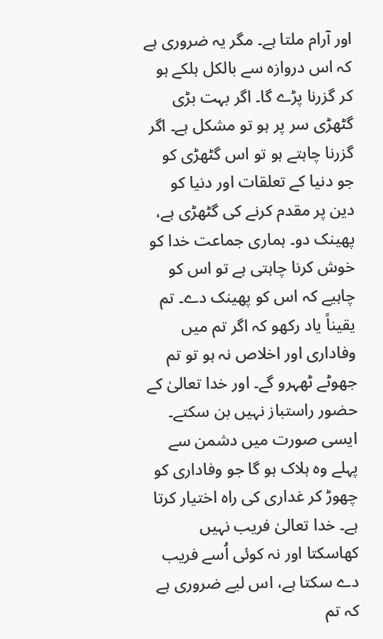اور آرام ملتا ہے۔ مگر یہ ضروری ہے کہ اس دروازہ سے بالکل ہلکے ہو کر گزرنا پڑے گا۔ اگر بہت بڑی گٹھڑی سر پر ہو تو مشکل ہے۔ اگر گزرنا چاہتے ہو تو اس گٹھڑی کو جو دنیا کے تعلقات اور دنیا کو دین پر مقدم کرنے کی گٹھڑی ہے، پھینک دو۔ ہماری جماعت خدا کو خوش کرنا چاہتی ہے تو اس کو چاہیے کہ اس کو پھینک دے۔ تم یقیناً یاد رکھو کہ اگر تم میں وفاداری اور اخلاص نہ ہو تو تم جھوٹے ٹھہرو گے۔ اور خدا تعالیٰ کے حضور راستباز نہیں بن سکتے۔ ایسی صورت میں دشمن سے پہلے وہ ہلاک ہو گا جو وفاداری کو چھوڑ کر غداری کی راہ اختیار کرتا ہے۔ خدا تعالیٰ فریب نہیں کھاسکتا اور نہ کوئی اُسے فریب دے سکتا ہے، اس لیے ضروری ہے کہ تم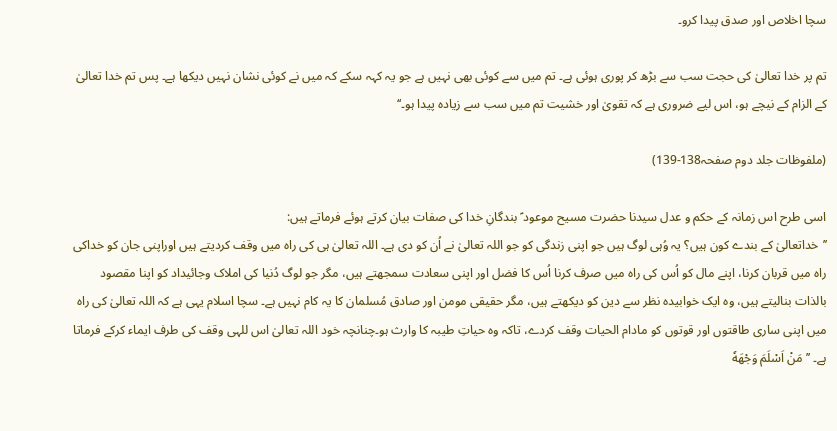سچا اخلاص اور صدق پیدا کرو۔

تم پر خدا تعالیٰ کی حجت سب سے بڑھ کر پوری ہوئی ہے۔ تم میں سے کوئی بھی نہیں ہے جو یہ کہہ سکے کہ میں نے کوئی نشان نہیں دیکھا ہے۔ پس تم خدا تعالیٰ کے الزام کے نیچے ہو، اس لیے ضروری ہے کہ تقویٰ اور خشیت تم میں سب سے زیادہ پیدا ہو۔‘‘

(ملفوظات جلد دوم صفحہ138-139)

اسی طرح اس زمانہ کے حکم و عدل سیدنا حضرت مسیح موعود ؑ بندگانِ خدا کی صفات بیان کرتے ہوئے فرماتے ہیں:
’’خداتعالیٰ کے بندے کون ہیں؟ یہ وُہی لوگ ہیں جو اپنی زندگی کو جو اللہ تعالیٰ نے اُن کو دی ہے۔ اللہ تعالیٰ ہی کی راہ میں وقف کردیتے ہیں اوراپنی جان کو خداکی راہ میں قربان کرنا، اپنے مال کو اُس کی راہ میں صرف کرنا اُس کا فضل اور اپنی سعادت سمجھتے ہیں، مگر جو لوگ دُنیا کی املاک وجائیداد کو اپنا مقصود بالذات بنالیتے ہیں، وہ ایک خوابیدہ نظر سے دین کو دیکھتے ہیں، مگر حقیقی مومن اور صادق مُسلمان کا یہ کام نہیں ہے۔ سچا اسلام یہی ہے کہ اللہ تعالیٰ کی راہ میں اپنی ساری طاقتوں اور قوتوں کو مادام الحیات وقف کردے، تاکہ وہ حیاتِ طیبہ کا وارث ہو۔چنانچہ خود اللہ تعالیٰ اس للہی وقف کی طرف ایماء کرکے فرماتا ہے۔ ’’مَنْ اَسْلَمَ وَجْهَهٗ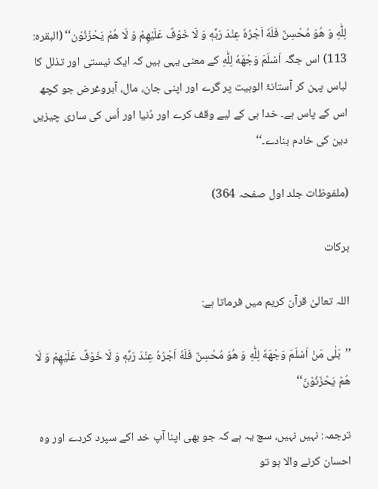لِلّٰهِ وَ هُوَ مُحْسِنٌ فَلَهٗ اَجْرُهٗ عِنْدَ رَبِّهٖ وَ لَا خَوْفٌ عَلَيْهِمْ وَ لَا هُمْ يَحْزَنُوْن‘‘ (البقرہ: 113) اس جگہ اَسْلَمَ وَجْهَهٗ لِلّٰهِ کے معنی یہی ہیں کہ ایک نیستی اور تذلل کا لباس پہن کر آستانۂ الوہیت پر گرے اور اپنی جان، مال، آبروغرض جو کچھ اس کے پاس ہے۔ خدا ہی کے لیے وقف کرے اور دُنیا اور اُس کی ساری چیزیں دین کی خادم بنادے۔‘‘

(ملفوظات جلد اول صفحہ 364)

برکات

اللہ تعالیٰ قرآن کریم میں فرماتا ہے:

’’بَلٰى مَنْ اَسْلَمَ وَجْهَهٗ لِلّٰهِ وَ هُوَ مُحْسِنٌ فَلَهٗ اَجْرُهٗ عِنْدَ رَبِّهٖ وَ لَا خَوْفٌ عَلَيْهِمْ وَ لَا هُمْ يَحْزَنُوْنَ‘‘

ترجمہ: نہیں نہیں، سچ یہ ہے کہ جو بھی اپنا آپ خد اکے سپرد کردے اور وہ احسان کرنے والا ہو تو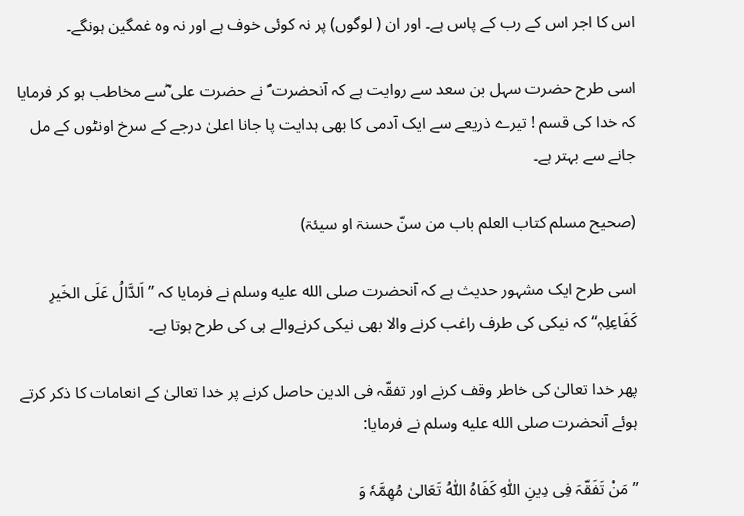اس کا اجر اس کے رب کے پاس ہے۔ اور ان ( لوگوں) پر نہ کوئی خوف ہے اور نہ وہ غمگین ہونگے۔

اسی طرح حضرت سہل بن سعد سے روایت ہے کہ آنحضرت ؐ نے حضرت علی ؓسے مخاطب ہو کر فرمایا کہ خدا کی قسم ! تیرے ذریعے سے ایک آدمی کا بھی ہدایت پا جانا اعلیٰ درجے کے سرخ اونٹوں کے مل جانے سے بہتر ہے۔

(صحیح مسلم کتاب العلم باب من سنّ حسنۃ او سیئۃ)

اسی طرح ایک مشہور حدیث ہے کہ آنحضرت صلى الله عليه وسلم نے فرمایا کہ ’’ اَلدَّالُ عَلَی الخَیرِ کَفَاعِلِہٖ‘‘ کہ نیکی کی طرف راغب کرنے والا بھی نیکی کرنےوالے ہی کی طرح ہوتا ہے۔

پھر خدا تعالیٰ کی خاطر وقف کرنے اور تفقّہ فی الدین حاصل کرنے پر خدا تعالیٰ کے انعامات کا ذکر کرتے ہوئے آنحضرت صلى الله عليه وسلم نے فرمایا:

’’مَنْ تَفَقّہَ فِی دِینِ اللّٰہِ کَفَاہُ اللّٰہُ تَعَالیٰ مُھِمَّہٗ وَ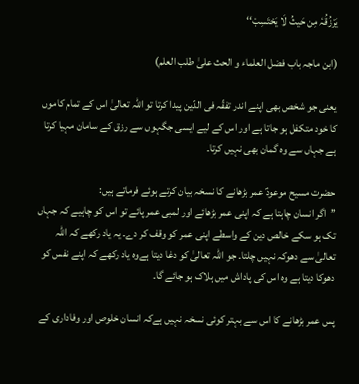یَرْزُقُہٗ مِن حَیثُ لَا یَحْتَسِبْ‘‘

(ابن ماجہ باب فضل العلماء و الحث علیٰ طلب العلم)

یعنی جو شخص بھی اپنے اندر تفقّہ فی الدّین پیدا کرتا تو اللہ تعالیٰ اس کے تمام کاموں کا خود متکفل ہو جاتا ہے اور اس کے لیے ایسی جگہوں سے رزق کے سامان مہیا کرتا ہے جہاں سے وہ گمان بھی نہیں کرتا۔

حضرت مسیح موعودؑ عمر بڑھانے کا نسخہ بیان کرتے ہوئے فرماتے ہیں:
’’اگر انسان چاہتا ہے کہ اپنی عمر بڑھائے اور لمبی عمر پائے تو اس کو چاہیے کہ جہاں تک ہو سکے خالص دین کے واسطے اپنی عمر کو وقف کر دے۔ یہ یاد رکھے کہ اللہ تعالیٰ سے دھوکہ نہیں چلتا۔ جو اللہ تعالیٰ کو دغا دیتا ہےوہ یاد رکھے کہ اپنے نفس کو دھوکا دیتا ہے وہ اس کی پاداش میں ہلاک ہو جائے گا۔

پس عمر بڑھانے کا اس سے بہتر کوئی نسخہ نہیں ہےکہ انسان خلوص اور وفاداری کے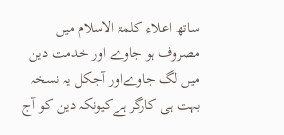ساتھ اعلاء کلمۃ الاسلام میں مصروف ہو جاوے اور خدمت دین میں لگ جاوےاور آجکل یہ نسخہ بہت ہی کارگر ہےکیونکہ دین کو آج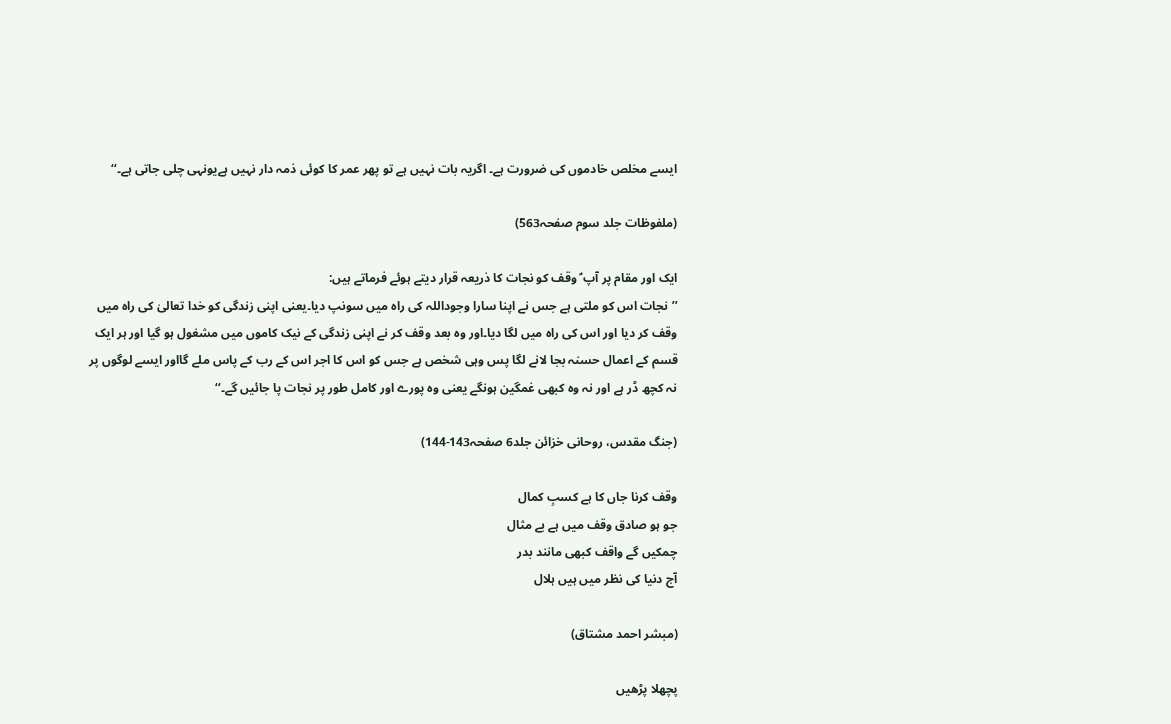ایسے مخلص خادموں کی ضرورت ہے۔ اگریہ بات نہیں ہے تو پھر عمر کا کوئی ذمہ دار نہیں ہےیونہی چلی جاتی ہے۔‘‘

(ملفوظات جلد سوم صفحہ563)

ایک اور مقام پر آپ ؑ وقف کو نجات کا ذریعہ قرار دیتے ہوئے فرماتے ہیں:
’’نجات اس کو ملتی ہے جس نے اپنا سارا وجوداللہ کی راہ میں سونپ دیا۔یعنی اپنی زندگی کو خدا تعالیٰ کی راہ میں وقف کر دیا اور اس کی راہ میں لگا دیا۔اور وہ بعد وقف کر نے اپنی زندگی کے نیک کاموں میں مشغول ہو گیا اور ہر ایک قسم کے اعمال حسنہ بجا لانے لگا پس وہی شخص ہے جس کو اس کا اجر اس کے رب کے پاس ملے گااور ایسے لوگوں پر نہ کچھ ڈر ہے اور نہ وہ کبھی غمگین ہونگے یعنی وہ پورے اور کامل طور پر نجات پا جائیں گے۔‘‘

(جنگ مقدس، روحانی خزائن جلد6 صفحہ143-144)

وقف کرنا جاں کا ہے کسبِ کمال
جو ہو صادق وقف میں ہے بے مثال
چمکیں گے واقف کبھی مانند بدر
آج دنیا کی نظر میں ہیں ہلال

(مبشر احمد مشتاق)

پچھلا پڑھیں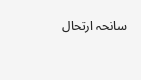سانحہ ارتحال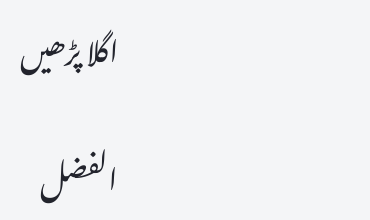اگلا پڑھیں

الفضل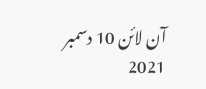آن لائن 10 دسمبر 2021